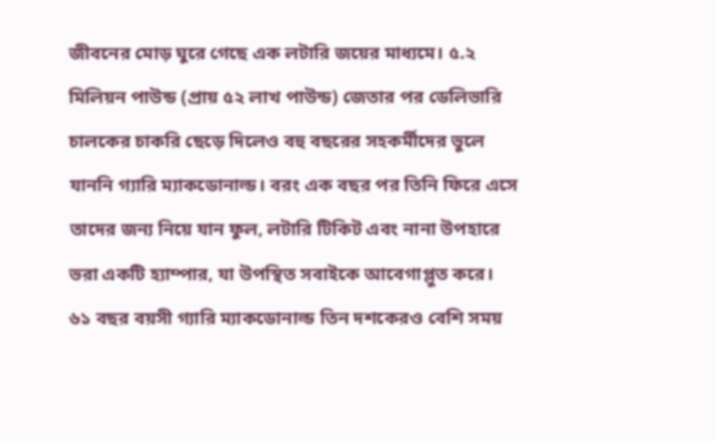জীবনের মোড় ঘুরে গেছে এক লটারি জয়ের মাধ্যমে। ৫.২ মিলিয়ন পাউন্ড (প্রায় ৫২ লাখ পাউন্ড) জেতার পর ডেলিভারি চালকের চাকরি ছেড়ে দিলেও বহু বছরের সহকর্মীদের ভুলে যাননি গ্যারি ম্যাকডোনাল্ড। বরং এক বছর পর তিনি ফিরে এসে তাদের জন্য নিয়ে যান ফুল, লটারি টিকিট এবং নানা উপহারে ভরা একটি হ্যাম্পার, যা উপস্থিত সবাইকে আবেগাপ্লুত করে।
৬১ বছর বয়সী গ্যারি ম্যাকডোনাল্ড তিন দশকেরও বেশি সময়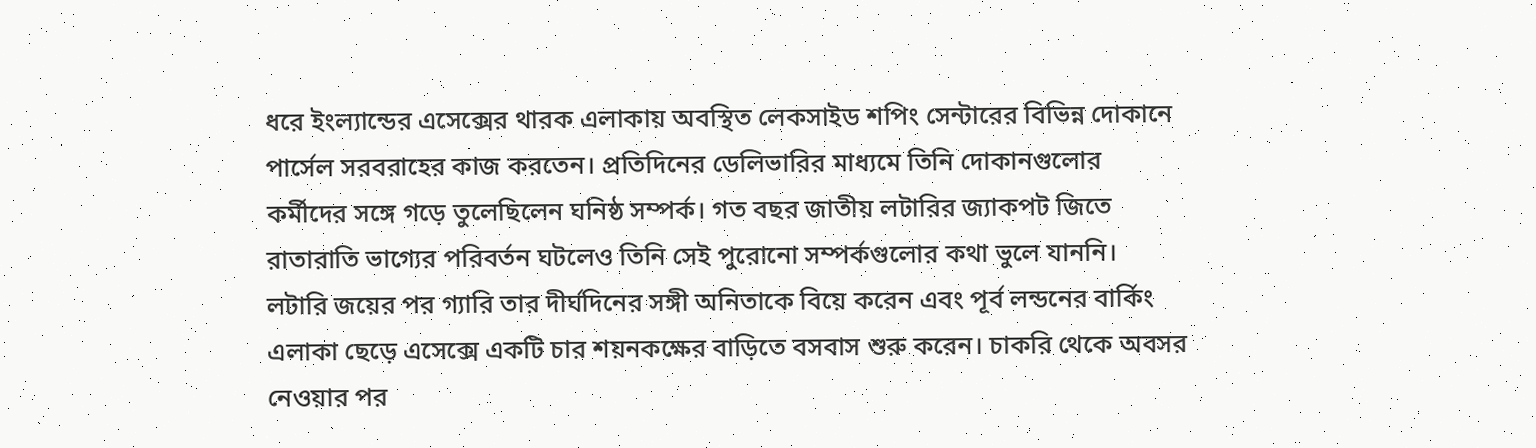ধরে ইংল্যান্ডের এসেক্সের থারক এলাকায় অবস্থিত লেকসাইড শপিং সেন্টারের বিভিন্ন দোকানে পার্সেল সরবরাহের কাজ করতেন। প্রতিদিনের ডেলিভারির মাধ্যমে তিনি দোকানগুলোর কর্মীদের সঙ্গে গড়ে তুলেছিলেন ঘনিষ্ঠ সম্পর্ক। গত বছর জাতীয় লটারির জ্যাকপট জিতে রাতারাতি ভাগ্যের পরিবর্তন ঘটলেও তিনি সেই পুরোনো সম্পর্কগুলোর কথা ভুলে যাননি।
লটারি জয়ের পর গ্যারি তার দীর্ঘদিনের সঙ্গী অনিতাকে বিয়ে করেন এবং পূর্ব লন্ডনের বার্কিং এলাকা ছেড়ে এসেক্সে একটি চার শয়নকক্ষের বাড়িতে বসবাস শুরু করেন। চাকরি থেকে অবসর নেওয়ার পর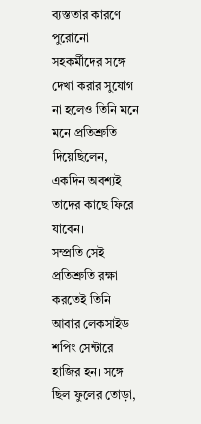ব্যস্ততার কারণে পুরোনো সহকর্মীদের সঙ্গে দেখা করার সুযোগ না হলেও তিনি মনে মনে প্রতিশ্রুতি দিয়েছিলেন, একদিন অবশ্যই তাদের কাছে ফিরে যাবেন।
সম্প্রতি সেই প্রতিশ্রুতি রক্ষা করতেই তিনি আবার লেকসাইড শপিং সেন্টারে হাজির হন। সঙ্গে ছিল ফুলের তোড়া,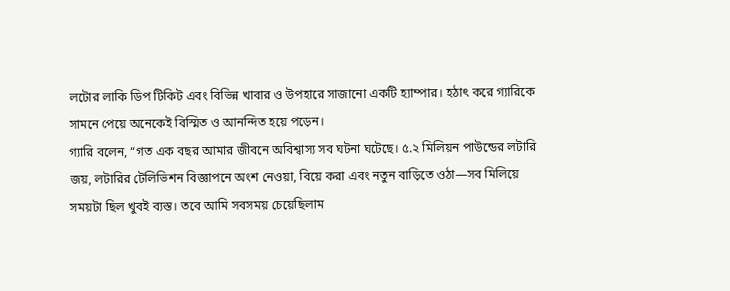লটোর লাকি ডিপ টিকিট এবং বিভিন্ন খাবার ও উপহারে সাজানো একটি হ্যাম্পার। হঠাৎ করে গ্যারিকে সামনে পেয়ে অনেকেই বিস্মিত ও আনন্দিত হয়ে পড়েন।
গ্যারি বলেন, “গত এক বছর আমার জীবনে অবিশ্বাস্য সব ঘটনা ঘটেছে। ৫.২ মিলিয়ন পাউন্ডের লটারি জয়, লটারির টেলিভিশন বিজ্ঞাপনে অংশ নেওয়া, বিয়ে করা এবং নতুন বাড়িতে ওঠা—সব মিলিয়ে সময়টা ছিল খুবই ব্যস্ত। তবে আমি সবসময় চেয়েছিলাম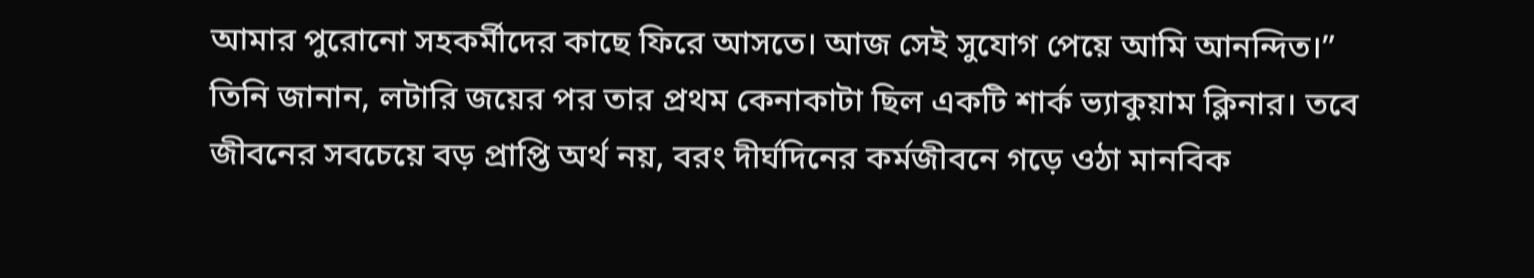আমার পুরোনো সহকর্মীদের কাছে ফিরে আসতে। আজ সেই সুযোগ পেয়ে আমি আনন্দিত।”
তিনি জানান, লটারি জয়ের পর তার প্রথম কেনাকাটা ছিল একটি শার্ক ভ্যাকুয়াম ক্লিনার। তবে জীবনের সবচেয়ে বড় প্রাপ্তি অর্থ নয়, বরং দীর্ঘদিনের কর্মজীবনে গড়ে ওঠা মানবিক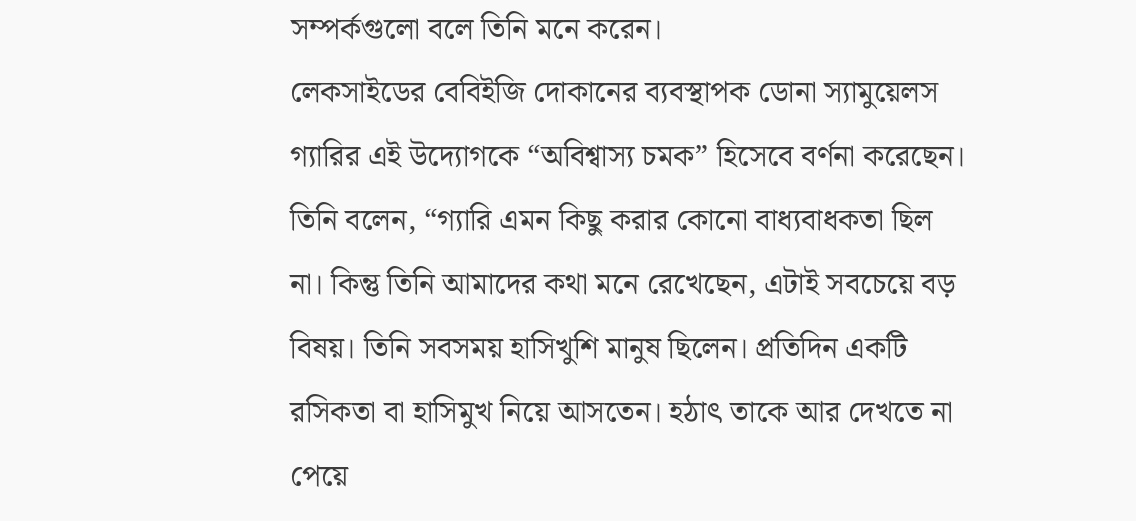সম্পর্কগুলো বলে তিনি মনে করেন।
লেকসাইডের বেবিইজি দোকানের ব্যবস্থাপক ডোনা স্যামুয়েলস গ্যারির এই উদ্যোগকে “অবিশ্বাস্য চমক” হিসেবে বর্ণনা করেছেন। তিনি বলেন, “গ্যারি এমন কিছু করার কোনো বাধ্যবাধকতা ছিল না। কিন্তু তিনি আমাদের কথা মনে রেখেছেন, এটাই সবচেয়ে বড় বিষয়। তিনি সবসময় হাসিখুশি মানুষ ছিলেন। প্রতিদিন একটি রসিকতা বা হাসিমুখ নিয়ে আসতেন। হঠাৎ তাকে আর দেখতে না পেয়ে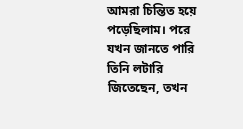আমরা চিন্তিত হয়ে পড়েছিলাম। পরে যখন জানতে পারি তিনি লটারি জিতেছেন, তখন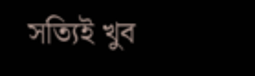সত্যিই খুব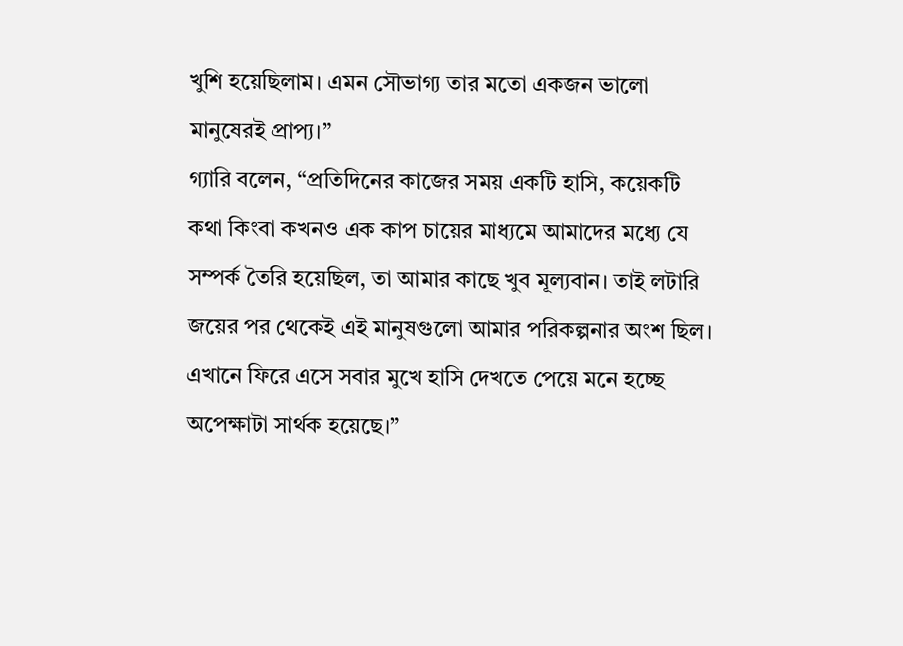খুশি হয়েছিলাম। এমন সৌভাগ্য তার মতো একজন ভালো মানুষেরই প্রাপ্য।”
গ্যারি বলেন, “প্রতিদিনের কাজের সময় একটি হাসি, কয়েকটি কথা কিংবা কখনও এক কাপ চায়ের মাধ্যমে আমাদের মধ্যে যে সম্পর্ক তৈরি হয়েছিল, তা আমার কাছে খুব মূল্যবান। তাই লটারি জয়ের পর থেকেই এই মানুষগুলো আমার পরিকল্পনার অংশ ছিল। এখানে ফিরে এসে সবার মুখে হাসি দেখতে পেয়ে মনে হচ্ছে অপেক্ষাটা সার্থক হয়েছে।”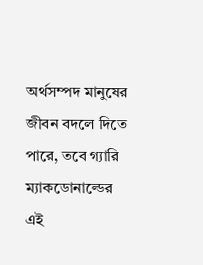অর্থসম্পদ মানুষের জীবন বদলে দিতে পারে, তবে গ্যারি ম্যাকডোনাল্ডের এই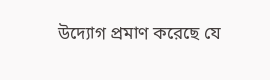উদ্যোগ প্রমাণ করেছে যে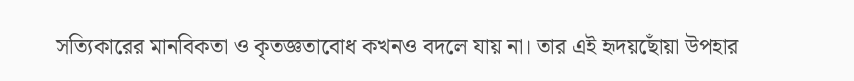সত্যিকারের মানবিকতা ও কৃতজ্ঞতাবোধ কখনও বদলে যায় না। তার এই হৃদয়ছোঁয়া উপহার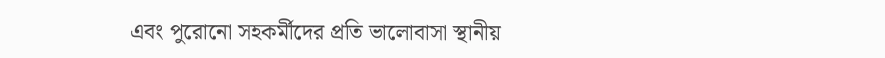এবং পুরোনো সহকর্মীদের প্রতি ভালোবাসা স্থানীয়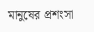মানুষের প্রশংসা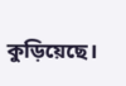কুড়িয়েছে।